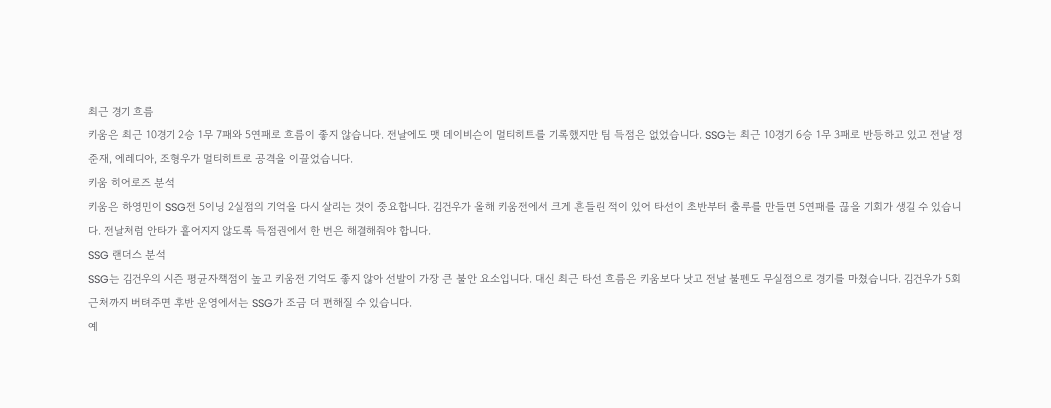최근 경기 흐름
키움은 최근 10경기 2승 1무 7패와 5연패로 흐름이 좋지 않습니다. 전날에도 맷 데이비슨이 멀티히트를 기록했지만 팀 득점은 없었습니다. SSG는 최근 10경기 6승 1무 3패로 반등하고 있고 전날 정준재, 에레디아, 조형우가 멀티히트로 공격을 이끌었습니다.
키움 히어로즈 분석
키움은 하영민이 SSG전 5이닝 2실점의 기억을 다시 살리는 것이 중요합니다. 김건우가 올해 키움전에서 크게 흔들린 적이 있어 타선이 초반부터 출루를 만들면 5연패를 끊을 기회가 생길 수 있습니다. 전날처럼 안타가 흩어지지 않도록 득점권에서 한 번은 해결해줘야 합니다.
SSG 랜더스 분석
SSG는 김건우의 시즌 평균자책점이 높고 키움전 기억도 좋지 않아 선발이 가장 큰 불안 요소입니다. 대신 최근 타선 흐름은 키움보다 낫고 전날 불펜도 무실점으로 경기를 마쳤습니다. 김건우가 5회 근처까지 버텨주면 후반 운영에서는 SSG가 조금 더 편해질 수 있습니다.
예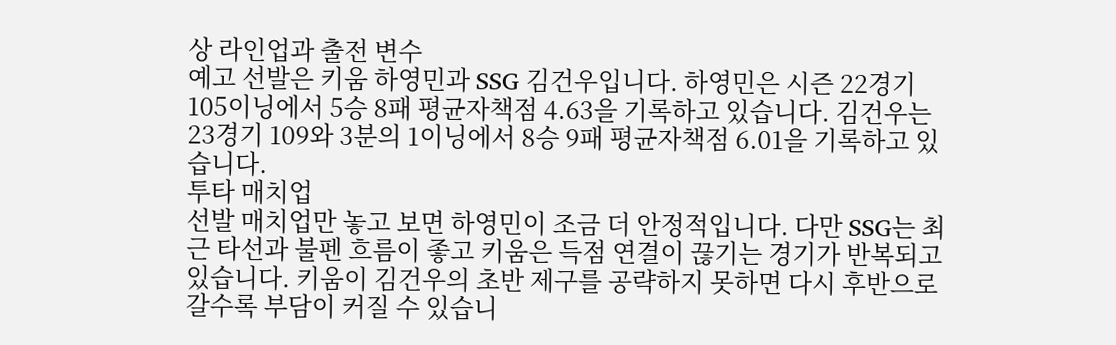상 라인업과 출전 변수
예고 선발은 키움 하영민과 SSG 김건우입니다. 하영민은 시즌 22경기 105이닝에서 5승 8패 평균자책점 4.63을 기록하고 있습니다. 김건우는 23경기 109와 3분의 1이닝에서 8승 9패 평균자책점 6.01을 기록하고 있습니다.
투타 매치업
선발 매치업만 놓고 보면 하영민이 조금 더 안정적입니다. 다만 SSG는 최근 타선과 불펜 흐름이 좋고 키움은 득점 연결이 끊기는 경기가 반복되고 있습니다. 키움이 김건우의 초반 제구를 공략하지 못하면 다시 후반으로 갈수록 부담이 커질 수 있습니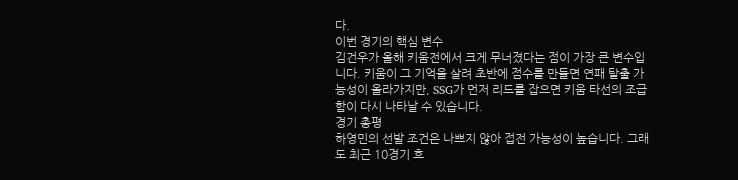다.
이번 경기의 핵심 변수
김건우가 올해 키움전에서 크게 무너졌다는 점이 가장 큰 변수입니다. 키움이 그 기억을 살려 초반에 점수를 만들면 연패 탈출 가능성이 올라가지만, SSG가 먼저 리드를 잡으면 키움 타선의 조급함이 다시 나타날 수 있습니다.
경기 총평
하영민의 선발 조건은 나쁘지 않아 접전 가능성이 높습니다. 그래도 최근 10경기 흐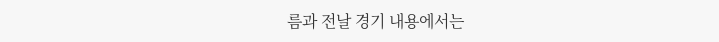름과 전날 경기 내용에서는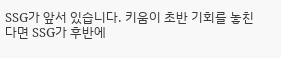SSG가 앞서 있습니다. 키움이 초반 기회를 놓친다면 SSG가 후반에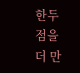한두 점을 더 만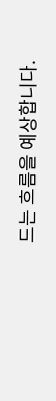드는 흐름을 예상합니다.